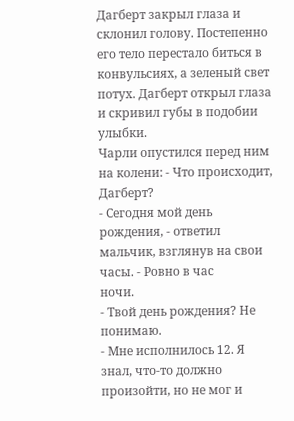Дагберт закрыл глаза и склонил голову. Постепенно его тело перестало биться в
конвульсиях, а зеленый свет потух. Дагберт открыл глаза и скривил губы в подобии
улыбки.
Чарли опустился перед ним на колени: - Что происходит, Дагберт?
- Сегодня мой день рождения, - ответил мальчик, взглянув на свои часы. - Ровно в час
ночи.
- Твой день рождения? Не понимаю.
- Мне исполнилось 12. Я знал, что-то должно произойти, но не мог и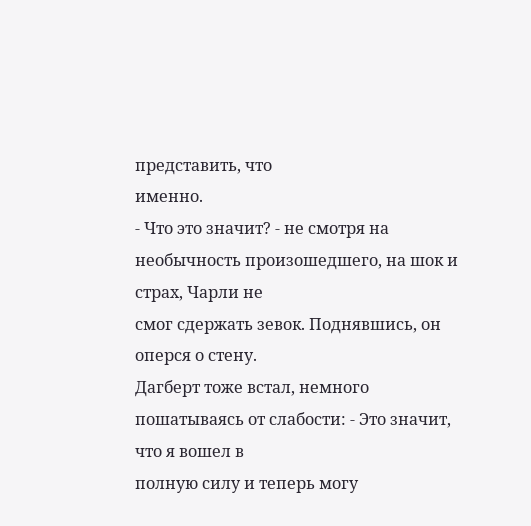представить, что
именно.
- Что это значит? - не смотря на необычность произошедшего, на шок и страх, Чарли не
смог сдержать зевок. Поднявшись, он оперся о стену.
Дагберт тоже встал, немного пошатываясь от слабости: - Это значит, что я вошел в
полную силу и теперь могу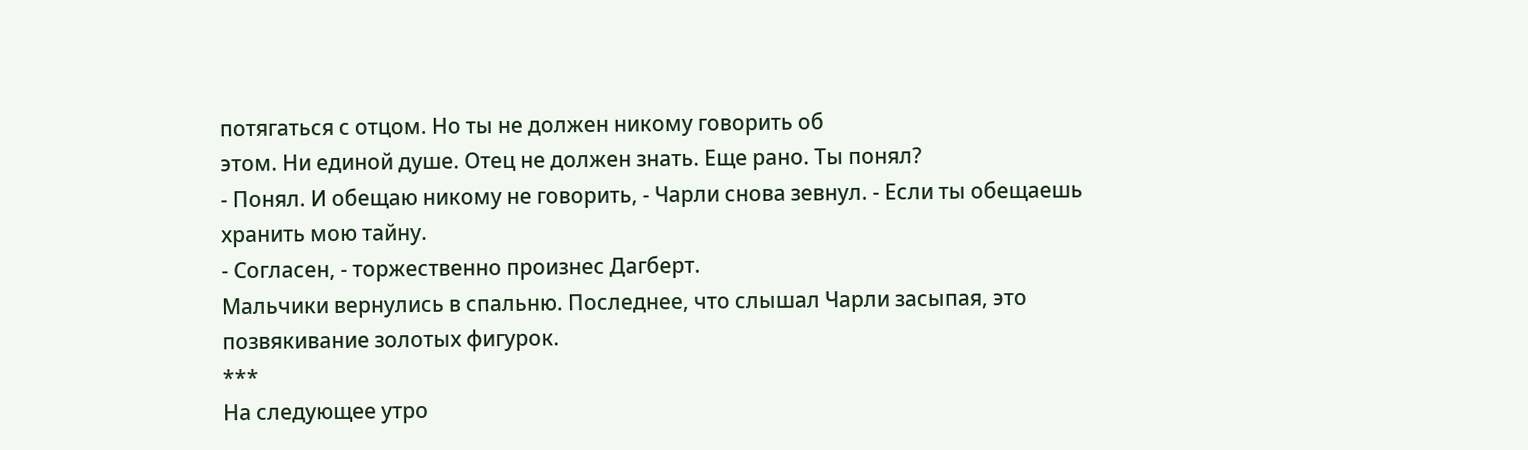потягаться с отцом. Но ты не должен никому говорить об
этом. Ни единой душе. Отец не должен знать. Еще рано. Ты понял?
- Понял. И обещаю никому не говорить, - Чарли снова зевнул. - Если ты обещаешь
хранить мою тайну.
- Согласен, - торжественно произнес Дагберт.
Мальчики вернулись в спальню. Последнее, что слышал Чарли засыпая, это
позвякивание золотых фигурок.
***
На следующее утро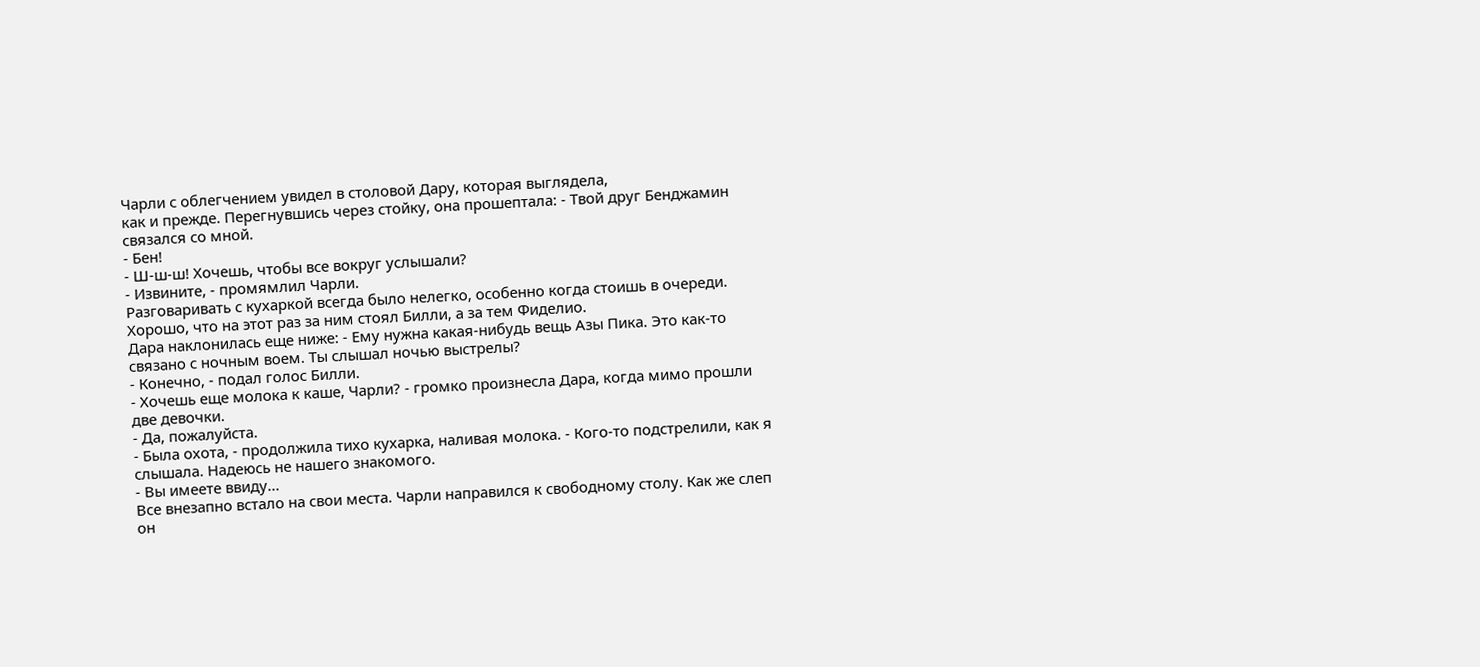Чарли с облегчением увидел в столовой Дару, которая выглядела,
как и прежде. Перегнувшись через стойку, она прошептала: - Твой друг Бенджамин
связался со мной.
- Бен!
- Ш-ш-ш! Хочешь, чтобы все вокруг услышали?
- Извините, - промямлил Чарли.
Разговаривать с кухаркой всегда было нелегко, особенно когда стоишь в очереди.
Хорошо, что на этот раз за ним стоял Билли, а за тем Фиделио.
Дара наклонилась еще ниже: - Ему нужна какая-нибудь вещь Азы Пика. Это как-то
связано с ночным воем. Ты слышал ночью выстрелы?
- Конечно, - подал голос Билли.
- Хочешь еще молока к каше, Чарли? - громко произнесла Дара, когда мимо прошли
две девочки.
- Да, пожалуйста.
- Была охота, - продолжила тихо кухарка, наливая молока. - Кого-то подстрелили, как я
слышала. Надеюсь не нашего знакомого.
- Вы имеете ввиду...
Все внезапно встало на свои места. Чарли направился к свободному столу. Как же слеп
он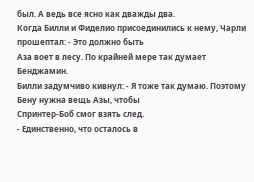был. А ведь все ясно как дважды два.
Когда Билли и Фиделио присоединились к нему, Чарли прошептал: - Это должно быть
Аза воет в лесу. По крайней мере так думает Бенджамин.
Билли задумчиво кивнул: - Я тоже так думаю. Поэтому Бену нужна вещь Азы, чтобы
Спринтер-Боб смог взять след.
- Единственно, что осталось в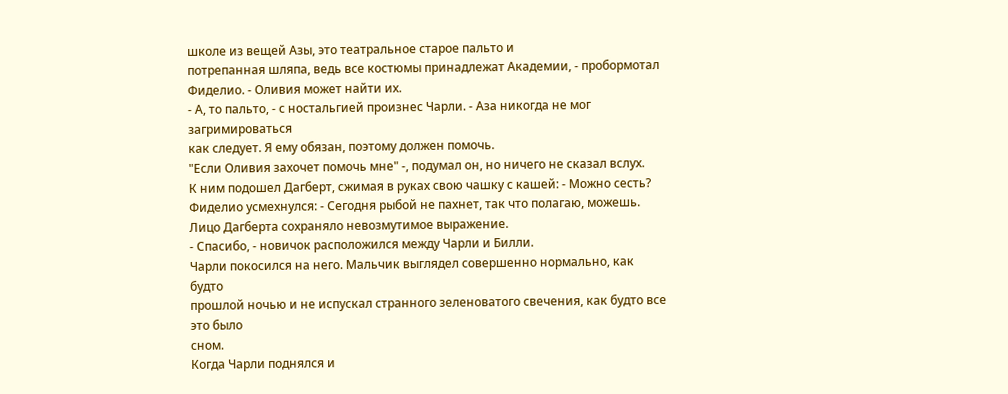школе из вещей Азы, это театральное старое пальто и
потрепанная шляпа, ведь все костюмы принадлежат Академии, - пробормотал
Фиделио. - Оливия может найти их.
- А, то пальто, - с ностальгией произнес Чарли. - Аза никогда не мог загримироваться
как следует. Я ему обязан, поэтому должен помочь.
"Если Оливия захочет помочь мне" -, подумал он, но ничего не сказал вслух.
К ним подошел Дагберт, сжимая в руках свою чашку с кашей: - Можно сесть?
Фиделио усмехнулся: - Сегодня рыбой не пахнет, так что полагаю, можешь.
Лицо Дагберта сохраняло невозмутимое выражение.
- Спасибо, - новичок расположился между Чарли и Билли.
Чарли покосился на него. Мальчик выглядел совершенно нормально, как будто
прошлой ночью и не испускал странного зеленоватого свечения, как будто все это было
сном.
Когда Чарли поднялся и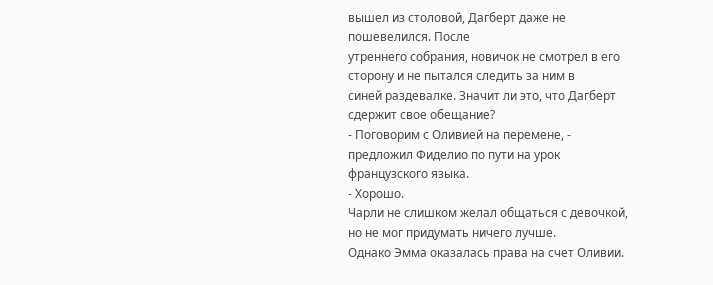вышел из столовой, Дагберт даже не пошевелился. После
утреннего собрания, новичок не смотрел в его сторону и не пытался следить за ним в
синей раздевалке. Значит ли это, что Дагберт сдержит свое обещание?
- Поговорим с Оливией на перемене, - предложил Фиделио по пути на урок
французского языка.
- Хорошо.
Чарли не слишком желал общаться с девочкой, но не мог придумать ничего лучше.
Однако Эмма оказалась права на счет Оливии.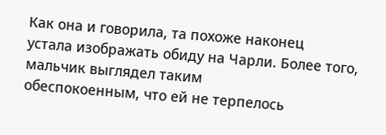Как она и говорила, та похоже наконец
устала изображать обиду на Чарли. Более того, мальчик выглядел таким
обеспокоенным, что ей не терпелось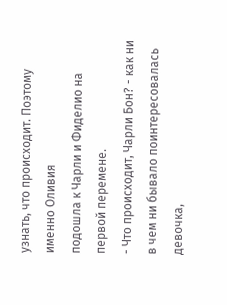узнать, что происходит. Поэтому именно Оливия
подошла к Чарли и Фиделио на первой перемене.
- Что происходит, Чарли Бон? - как ни в чем ни бывало поинтересовалась девочка,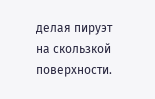делая пируэт на скользкой поверхности.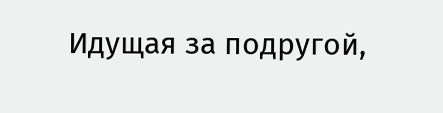Идущая за подругой,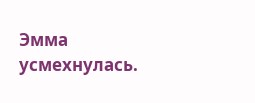Эмма усмехнулась.